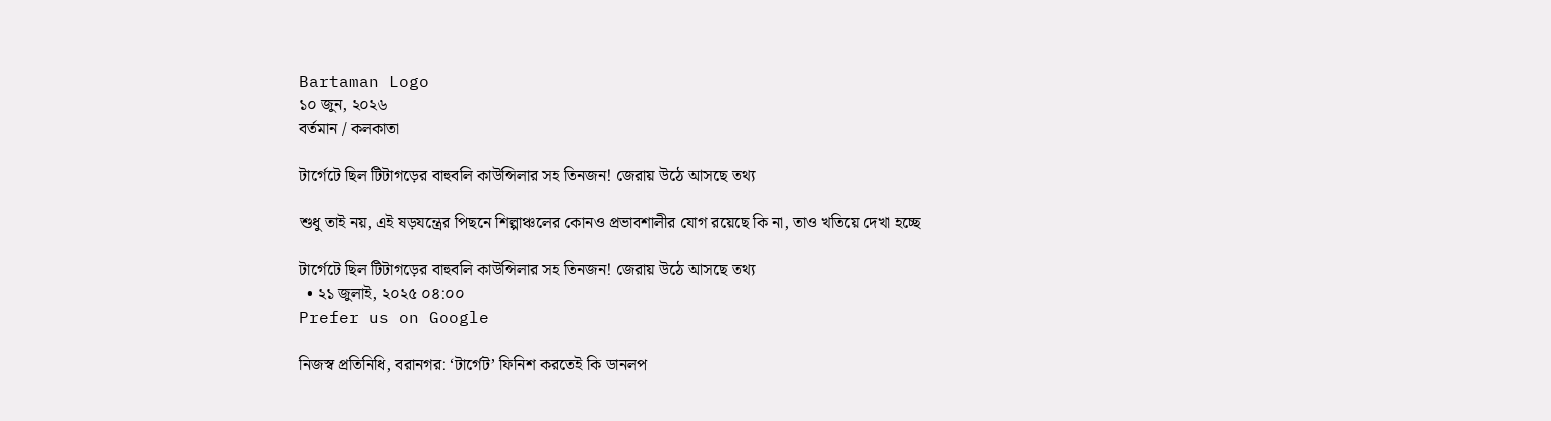Bartaman Logo
১০ জুন, ২০২৬
বর্তমান / কলকাতা

টার্গেটে ছিল টিটাগড়ের বাহুবলি কাউন্সিলার সহ তিনজন! জেরায় উঠে আসছে তথ্য

শুধু তাই নয়, এই ষড়যন্ত্রের পিছনে শিল্পাঞ্চলের কোনও প্রভাবশালীর যোগ রয়েছে কি না, তাও খতিয়ে দেখা হচ্ছে

টার্গেটে ছিল টিটাগড়ের বাহুবলি কাউন্সিলার সহ তিনজন! জেরায় উঠে আসছে তথ্য
  • ২১ জুলাই, ২০২৫ ০৪:০০
Prefer us on Google

নিজস্ব প্রতিনিধি, বরানগর: ‘টার্গেট’ ফিনিশ করতেই কি ডানলপ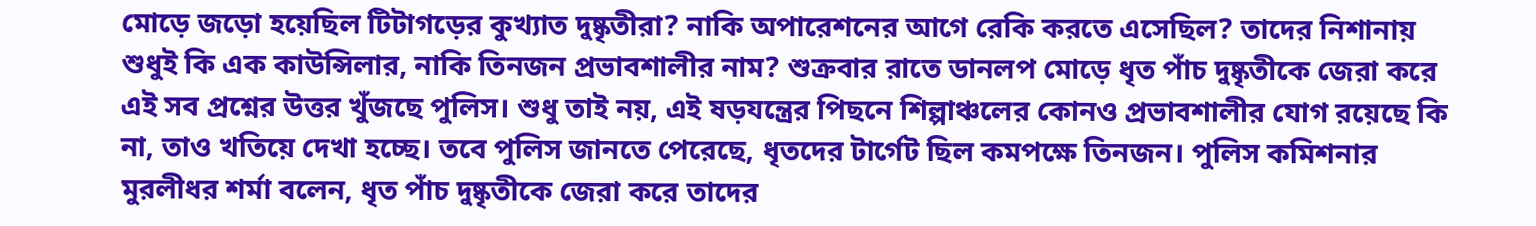মোড়ে জড়ো হয়েছিল টিটাগড়ের কুখ্যাত দুষ্কৃতীরা? নাকি অপারেশনের আগে রেকি করতে এসেছিল? তাদের নিশানায় শুধুই কি এক কাউন্সিলার, নাকি তিনজন প্রভাবশালীর নাম? শুক্রবার রাতে ডানলপ মোড়ে ধৃত পাঁচ দুষ্কৃতীকে জেরা করে এই সব প্রশ্নের উত্তর খুঁজছে পুলিস। শুধু তাই নয়, এই ষড়যন্ত্রের পিছনে শিল্পাঞ্চলের কোনও প্রভাবশালীর যোগ রয়েছে কি না, তাও খতিয়ে দেখা হচ্ছে। তবে পুলিস জানতে পেরেছে, ধৃতদের টার্গেট ছিল কমপক্ষে তিনজন। পুলিস কমিশনার মুরলীধর শর্মা বলেন, ধৃত পাঁচ দুষ্কৃতীকে জেরা করে তাদের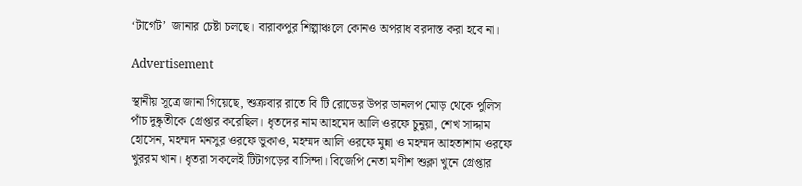‘টার্গেট’  জানার চেষ্টা চলছে। বারাকপুর শিল্পাঞ্চলে কোনও অপরাধ বরদাস্ত করা হবে না।

Advertisement

স্থানীয় সূত্রে জানা গিয়েছে, শুক্রবার রাতে বি টি রোডের উপর ডানলপ মোড় থেকে পুলিস পাঁচ দুষ্কৃতীকে গ্রেপ্তার করেছিল। ধৃতদের নাম আহমেদ আলি ওরফে চুনুয়া, শেখ সাদ্দাম হোসেন, মহম্মদ মনসুর ওরফে ভুকাও, মহম্মদ আলি ওরফে মুন্না ও মহম্মদ আহতাশাম ওরফে খুররম খান। ধৃতরা সকলেই টিটাগড়ের বাসিন্দা। বিজেপি নেতা মণীশ শুক্লা খুনে গ্রেপ্তার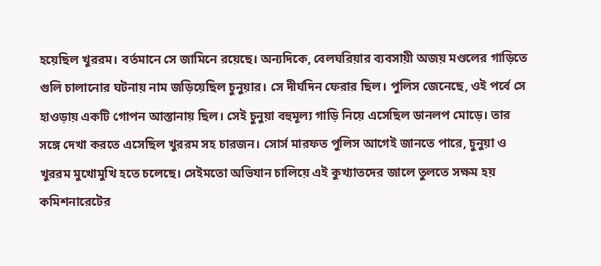হয়েছিল খুররম। বর্তমানে সে জামিনে রয়েছে। অন্যদিকে, বেলঘরিয়ার ব্যবসায়ী অজয় মণ্ডলের গাড়িতে গুলি চালানোর ঘটনায় নাম জড়িয়েছিল চুনুয়ার। সে দীর্ঘদিন ফেরার ছিল। পুলিস জেনেছে, ওই পর্বে সে হাওড়ায় একটি গোপন আস্তানায় ছিল। সেই চুনুয়া বহুমূল্য গাড়ি নিয়ে এসেছিল ডানলপ মোড়ে। তার সঙ্গে দেখা করতে এসেছিল খুররম সহ চারজন। সোর্স মারফত পুলিস আগেই জানতে পারে, চুনুয়া ও খুররম মুখোমুখি হতে চলেছে। সেইমতো অভিযান চালিয়ে এই কুখ্যাতদের জালে তুলতে সক্ষম হয় কমিশনারেটের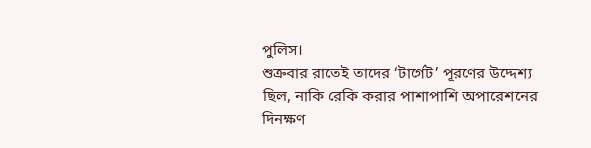পুলিস।
শুক্রবার রাতেই তাদের ‘টার্গেট’ পূরণের উদ্দেশ্য ছিল, নাকি রেকি করার পাশাপাশি অপারেশনের দিনক্ষণ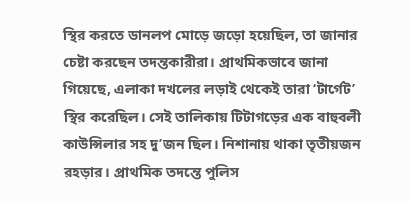স্থির করতে ডানলপ মোড়ে জড়ো হয়েছিল, তা জানার চেষ্টা করছেন তদন্তকারীরা। প্রাথমিকভাবে জানা গিয়েছে, এলাকা দখলের লড়াই থেকেই তারা ‘টার্গেট’ স্থির করেছিল। সেই তালিকায় টিটাগড়ের এক বাহুবলী কাউন্সিলার সহ দু’জন ছিল। নিশানায় থাকা তৃতীয়জন রহড়ার। প্রাথমিক তদন্তে পুলিস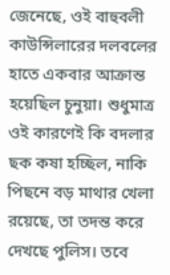জেনেছে, ওই বাহুবলী কাউন্সিলারের দলবলের হাতে একবার আক্রান্ত হয়েছিল চুনুয়া। শুধুমাত্র ওই কারণেই কি বদলার ছক কষা হচ্ছিল, নাকি পিছনে বড় মাথার খেলা রয়েছে, তা তদন্ত করে দেখছে পুলিস। তবে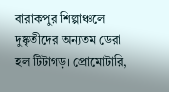বারাকপুর শিল্পাঞ্চলে দুষ্কৃতীদের অন্যতম ডেরা হল টিটাগড়। প্রোমোটারি,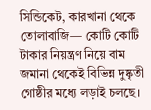সিন্ডিকেট, কারখানা থেকে তোলাবাজি— কোটি কোটি টাকার নিয়ন্ত্রণ নিয়ে বাম জমানা থেকেই বিভিন্ন দুষ্কৃতী গোষ্ঠীর মধ্যে লড়াই চলছে।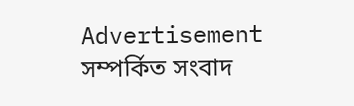Advertisement
সম্পর্কিত সংবাদ